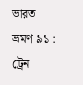ভারত ভ্রমণ ৯১ : ট্রেন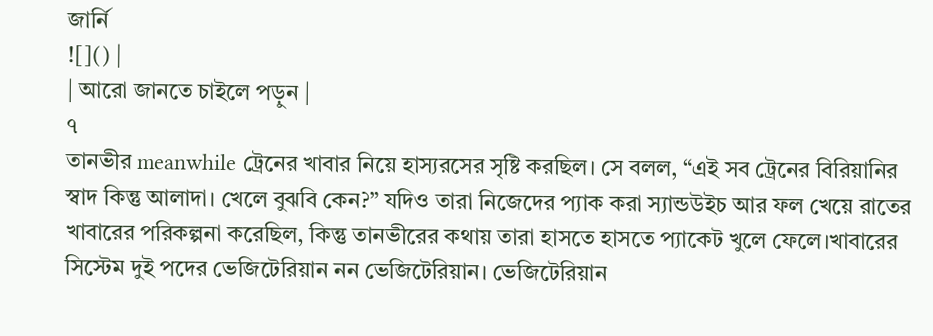জার্নি
![]() |
| আরো জানতে চাইলে পড়ুন |
৭
তানভীর meanwhile ট্রেনের খাবার নিয়ে হাস্যরসের সৃষ্টি করছিল। সে বলল, “এই সব ট্রেনের বিরিয়ানির স্বাদ কিন্তু আলাদা। খেলে বুঝবি কেন?” যদিও তারা নিজেদের প্যাক করা স্যান্ডউইচ আর ফল খেয়ে রাতের খাবারের পরিকল্পনা করেছিল, কিন্তু তানভীরের কথায় তারা হাসতে হাসতে প্যাকেট খুলে ফেলে।খাবারের সিস্টেম দুই পদের ভেজিটেরিয়ান নন ভেজিটেরিয়ান। ভেজিটেরিয়ান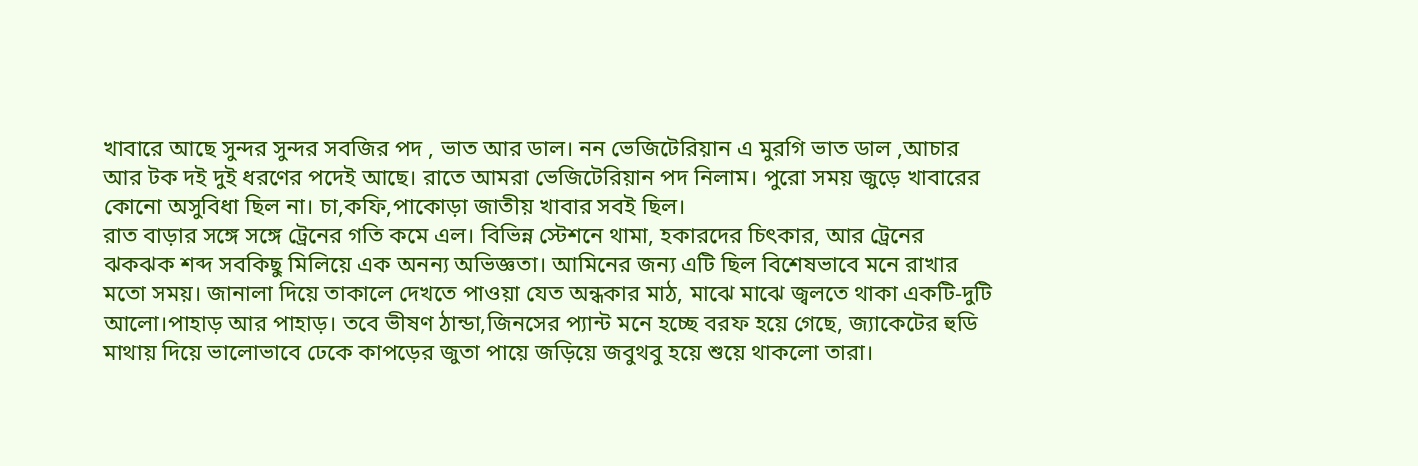খাবারে আছে সুন্দর সুন্দর সবজির পদ , ভাত আর ডাল। নন ভেজিটেরিয়ান এ মুরগি ভাত ডাল ,আচার আর টক দই দুই ধরণের পদেই আছে। রাতে আমরা ভেজিটেরিয়ান পদ নিলাম। পুরো সময় জুড়ে খাবারের কোনো অসুবিধা ছিল না। চা,কফি,পাকোড়া জাতীয় খাবার সবই ছিল।
রাত বাড়ার সঙ্গে সঙ্গে ট্রেনের গতি কমে এল। বিভিন্ন স্টেশনে থামা, হকারদের চিৎকার, আর ট্রেনের ঝকঝক শব্দ সবকিছু মিলিয়ে এক অনন্য অভিজ্ঞতা। আমিনের জন্য এটি ছিল বিশেষভাবে মনে রাখার মতো সময়। জানালা দিয়ে তাকালে দেখতে পাওয়া যেত অন্ধকার মাঠ, মাঝে মাঝে জ্বলতে থাকা একটি-দুটি আলো।পাহাড় আর পাহাড়। তবে ভীষণ ঠান্ডা,জিনসের প্যান্ট মনে হচ্ছে বরফ হয়ে গেছে, জ্যাকেটের হুডি মাথায় দিয়ে ভালোভাবে ঢেকে কাপড়ের জুতা পায়ে জড়িয়ে জবুথবু হয়ে শুয়ে থাকলো তারা।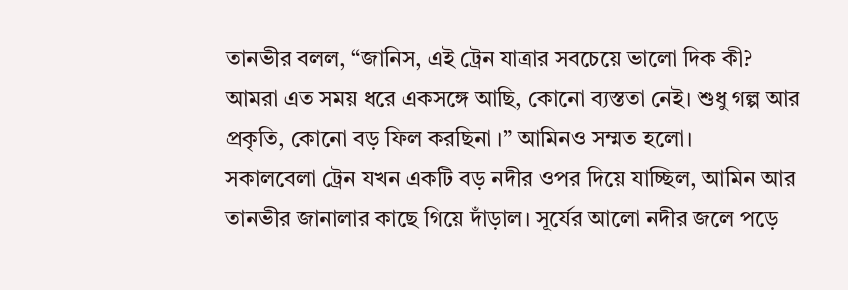তানভীর বলল, “জানিস, এই ট্রেন যাত্রার সবচেয়ে ভালো দিক কী? আমরা এত সময় ধরে একসঙ্গে আছি, কোনো ব্যস্ততা নেই। শুধু গল্প আর প্রকৃতি, কোনো বড় ফিল করছিনা ।” আমিনও সম্মত হলো।
সকালবেলা ট্রেন যখন একটি বড় নদীর ওপর দিয়ে যাচ্ছিল, আমিন আর তানভীর জানালার কাছে গিয়ে দাঁড়াল। সূর্যের আলো নদীর জলে পড়ে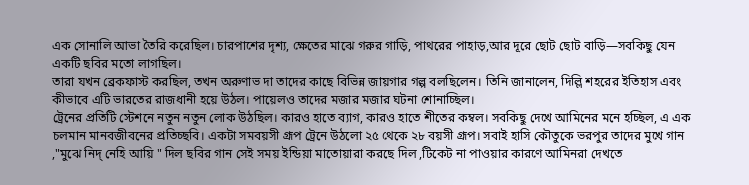এক সোনালি আভা তৈরি করেছিল। চারপাশের দৃশ্য, ক্ষেতের মাঝে গরুর গাড়ি, পাথরের পাহাড়,আর দূরে ছোট ছোট বাড়ি—সবকিছু যেন একটি ছবির মতো লাগছিল।
তারা যখন ব্রেকফাস্ট করছিল, তখন অরুণাভ দা তাদের কাছে বিভিন্ন জায়গার গল্প বলছিলেন। তিনি জানালেন, দিল্লি শহরের ইতিহাস এবং কীভাবে এটি ভারতের রাজধানী হয়ে উঠল। পায়েলও তাদের মজার মজার ঘটনা শোনাচ্ছিল।
ট্রেনের প্রতিটি স্টেশনে নতুন নতুন লোক উঠছিল। কারও হাতে ব্যাগ, কারও হাতে শীতের কম্বল। সবকিছু দেখে আমিনের মনে হচ্ছিল, এ এক চলমান মানবজীবনের প্রতিচ্ছবি। একটা সমবয়সী গ্রূপ ট্রেনে উঠলো ২৫ থেকে ২৮ বয়সী গ্রূপ। সবাই হাসি কৌতুকে ভরপুর তাদের মুখে গান ,"মুঝে নিদ্ নেহি আয়ি " দিল ছবির গান সেই সময় ইন্ডিয়া মাতোয়ারা করছে দিল ,টিকেট না পাওয়ার কারণে আমিনরা দেখতে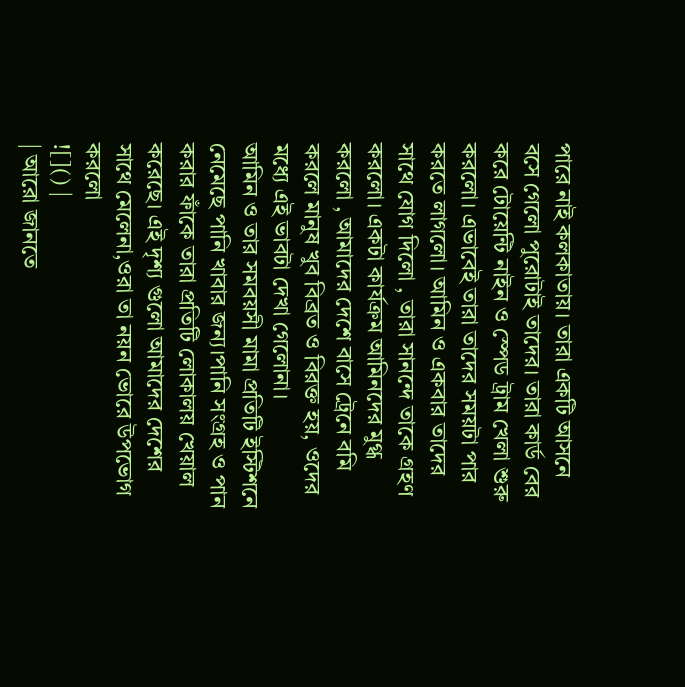পারে নাই কলকাতায়। তারা একটি আসনে বসে গেলো পুরোটাই তাদের। তারা কার্ড বের করে টোয়েন্টি নাইন ও স্পেড ট্রাম খেলা শুরু করলো। এভাবেই তারা তাদের সময়টা পার করতে লাগলো। আমিন ও একবার তাদের সাথে যোগ দিলো , তারা সানন্দে তাকে গ্রহণ করলো। একটা কার্যক্রম আমিনদের মুগ্ধ করলো , আমাদের দেশে বাসে ট্রেনে বমি করলে মানুষ খুব বিব্রত ও বিরক্ত হয়, ওদের মধ্যে এই ভাবটা দেখা গেলোনা।
আমিন ও তার সমবয়সী মামা প্রতিটি ইস্টিশনে নেমেছে পানি খাবার জন্য।পানি সংগ্রহ ও পান করার ফাঁকে তারা প্রতিটি লোকালয় খেয়াল করেছে। এই দৃশ্য গুলো আমাদের দেশের সাথে মেলেনা,ওরা তা নয়ন ভোরে উপভোগ করলো
![]() |
| আরো জানতে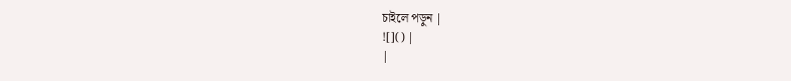চাইলে পড়ুন |
![]() |
|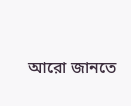আরো জানতে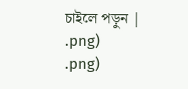চাইলে পড়ুন |
.png)
.png)